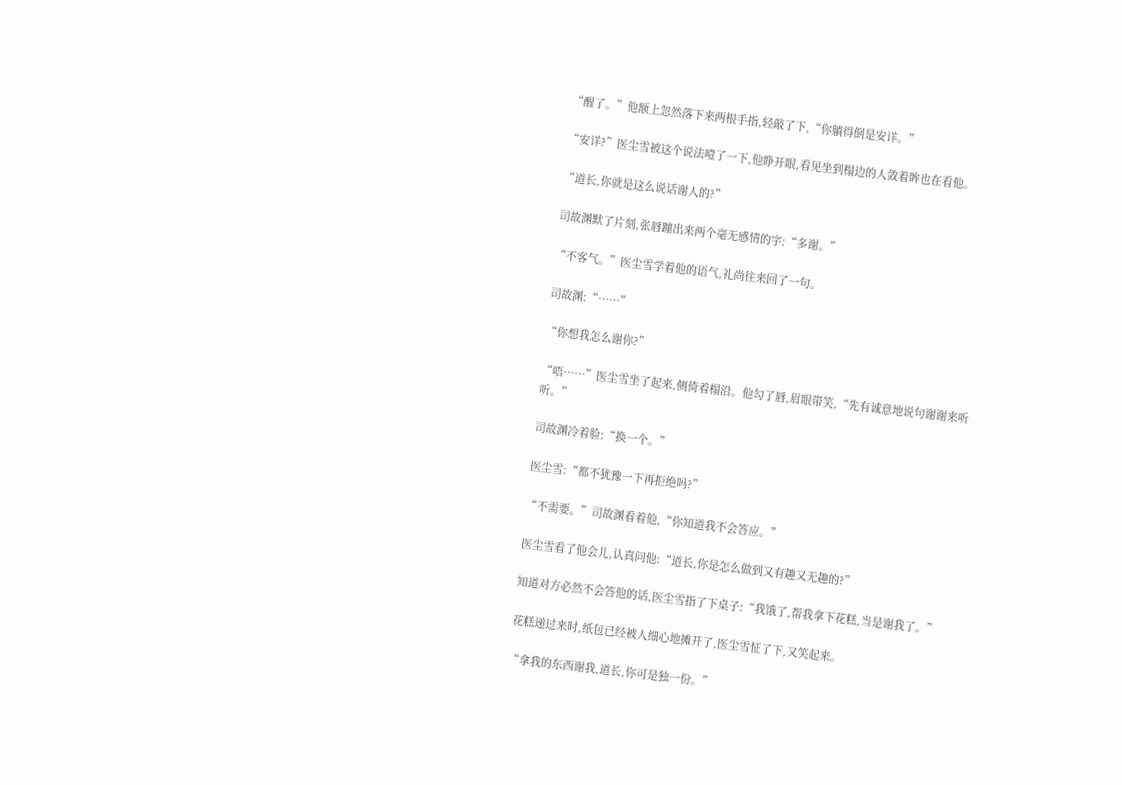“醒了。”他额上忽然落下来两根手指,轻敲了下,“你躺得倒是安详。”

“安详?”医尘雪被这个说法噎了一下,他睁开眼,看见坐到榻边的人敛着眸也在看他。

“道长,你就是这么说话谢人的?”

司故渊默了片刻,张唇蹦出来两个毫无感情的字:“多谢。”

“不客气。”医尘雪学着他的语气,礼尚往来回了一句。

司故渊:“……”

“你想我怎么谢你?”

“唔……”医尘雪坐了起来,侧倚着榻沿。他勾了唇,眉眼带笑,“先有诚意地说句谢谢来听听。”

司故渊冷着脸:“换一个。”

医尘雪:“都不犹豫一下再拒绝吗?”

“不需要。”司故渊看着他,“你知道我不会答应。”

医尘雪看了他会儿,认真问他:“道长,你是怎么做到又有趣又无趣的?”

知道对方必然不会答他的话,医尘雪指了下桌子:“我饿了,帮我拿下花糕,当是谢我了。”

花糕递过来时,纸包已经被人细心地摊开了,医尘雪怔了下,又笑起来。

“拿我的东西谢我,道长,你可是独一份。”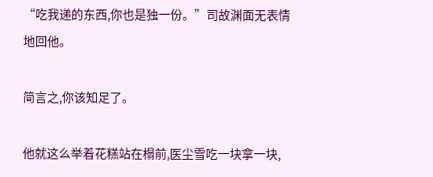“吃我递的东西,你也是独一份。”司故渊面无表情地回他。

简言之,你该知足了。

他就这么举着花糕站在榻前,医尘雪吃一块拿一块,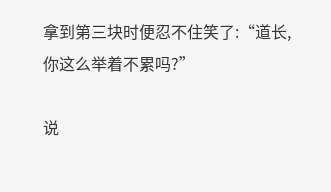拿到第三块时便忍不住笑了:“道长,你这么举着不累吗?”

说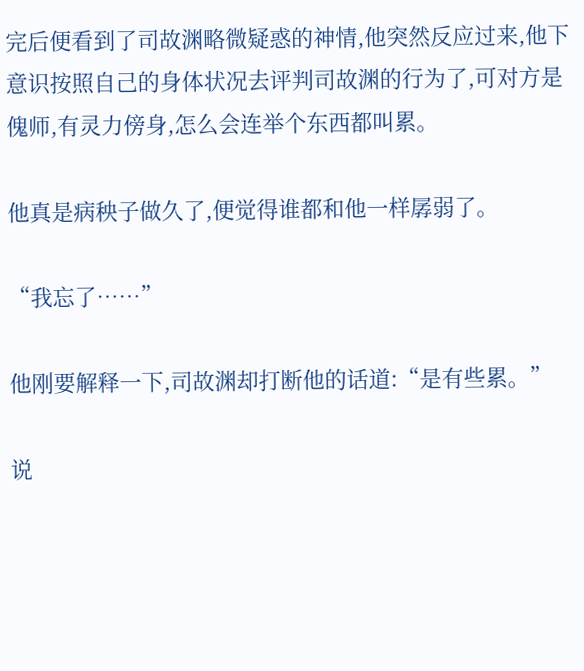完后便看到了司故渊略微疑惑的神情,他突然反应过来,他下意识按照自己的身体状况去评判司故渊的行为了,可对方是傀师,有灵力傍身,怎么会连举个东西都叫累。

他真是病秧子做久了,便觉得谁都和他一样孱弱了。

“我忘了……”

他刚要解释一下,司故渊却打断他的话道:“是有些累。”

说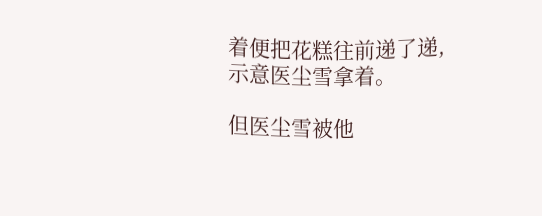着便把花糕往前递了递,示意医尘雪拿着。

但医尘雪被他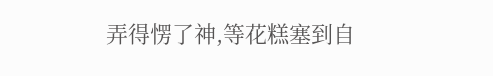弄得愣了神,等花糕塞到自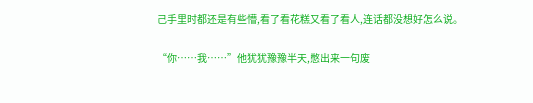己手里时都还是有些懵,看了看花糕又看了看人,连话都没想好怎么说。

“你……我……”他犹犹豫豫半天,憋出来一句废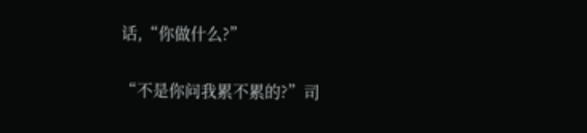话,“你做什么?”

“不是你问我累不累的?”司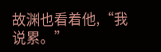故渊也看着他,“我说累。”